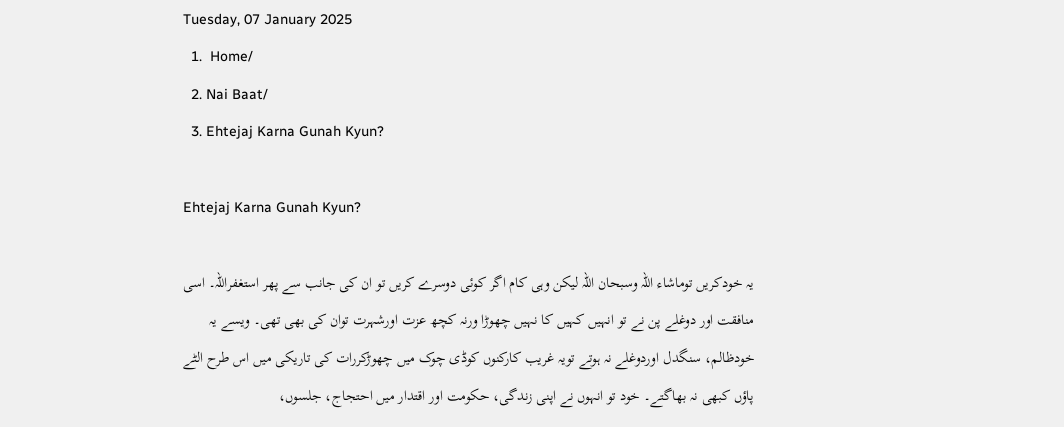Tuesday, 07 January 2025
  1.  Home/
  2. Nai Baat/
  3. Ehtejaj Karna Gunah Kyun?

Ehtejaj Karna Gunah Kyun?

یہ خودکریں توماشاء اللہ وسبحان اللہ لیکن وہی کام اگر کوئی دوسرے کریں تو ان کی جانب سے پھر استغفراللہ۔ اسی منافقت اور دوغلے پن نے تو انہیں کہیں کا نہیں چھوڑا ورنہ کچھ عزت اورشہرت توان کی بھی تھی۔ ویسے یہ خودظالم، سنگدل اوردوغلے نہ ہوتے تویہ غریب کارکنوں کوڈی چوک میں چھوڑکررات کی تاریکی میں اس طرح الٹے پاؤں کبھی نہ بھاگتے۔ خود تو انہوں نے اپنی زندگی، حکومت اور اقتدار میں احتجاج، جلسوں،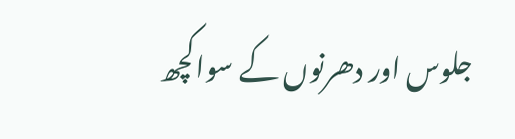جلوس اور دھرنوں کے سواکچھ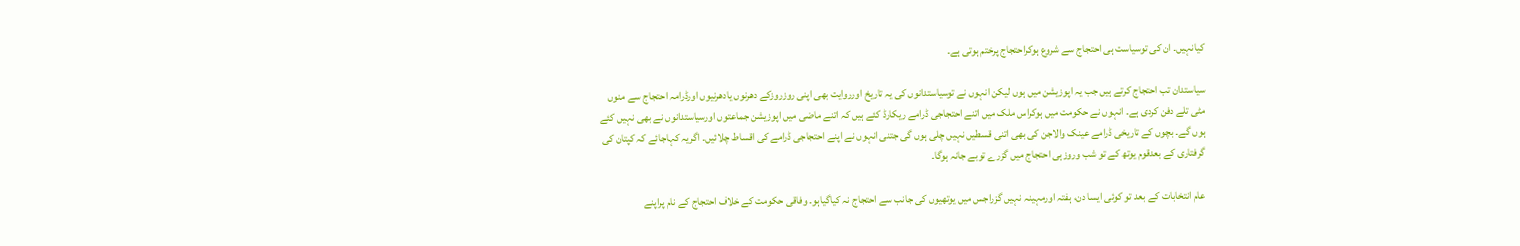کیانہیں۔ ان کی توسیاست ہی احتجاج سے شروع ہوکراحتجاج پرختم ہوتی ہے۔

سیاستدان تب احتجاج کرتے ہیں جب یہ اپوزیشن میں ہوں لیکن انہوں نے توسیاستدانوں کی یہ تاریخ اورروایت بھی اپنی روزروزکے دھرنوں یادھرنیوں اورڈرامہ احتجاج سے منوں مٹی تلے دفن کردی ہے۔ انہوں نے حکومت میں ہوکراس ملک میں اتنے احتجاجی ڈرامے ریکارڈ کئے ہیں کہ اتنے ماضی میں اپوزیشن جماعتوں اورسیاستدانوں نے بھی نہیں کئے ہوں گے۔ بچوں کے تاریخی ڈرامے عینک والاجن کی بھی اتنی قسطیں نہیں چلی ہوں گی جتنی انہوں نے اپنے احتجاجی ڈرامے کی اقساط چلائیں۔ اگریہ کہاجائے کہ کپتان کی گرفتاری کے بعدقوم یوتھ کے تو شب وروزہی احتجاج میں گزرے توبے جانہ ہوگا۔

عام انتخابات کے بعد تو کوئی ایسا دن، ہفتہ اورمہینہ نہیں گزراجس میں یوتھیوں کی جانب سے احتجاج نہ کیاگیاہو۔ وفاقی حکومت کے خلاف احتجاج کے نام پراپنے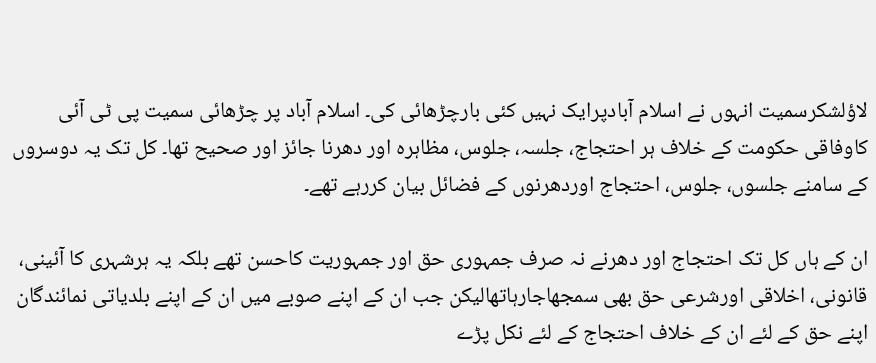لاؤلشکرسمیت انہوں نے اسلام آبادپرایک نہیں کئی بارچڑھائی کی۔ اسلام آباد پر چڑھائی سمیت پی ٹی آئی کاوفاقی حکومت کے خلاف ہر احتجاج، جلسہ، جلوس، مظاہرہ اور دھرنا جائز اور صحیح تھا۔ کل تک یہ دوسروں کے سامنے جلسوں، جلوس، احتجاج اوردھرنوں کے فضائل بیان کررہے تھے۔

ان کے ہاں کل تک احتجاج اور دھرنے نہ صرف جمہوری حق اور جمہوریت کاحسن تھے بلکہ یہ ہرشہری کا آئینی، قانونی، اخلاقی اورشرعی حق بھی سمجھاجارہاتھالیکن جب ان کے اپنے صوبے میں ان کے اپنے بلدیاتی نمائندگان اپنے حق کے لئے ان کے خلاف احتجاج کے لئے نکل پڑے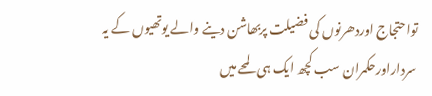تواحتجاج اوردھرنوں کی فضیلت پربھاشن دینے والے یوتھیوں کے یہ سرداراورحکمران سب کچھ ایک ہی لمحے میں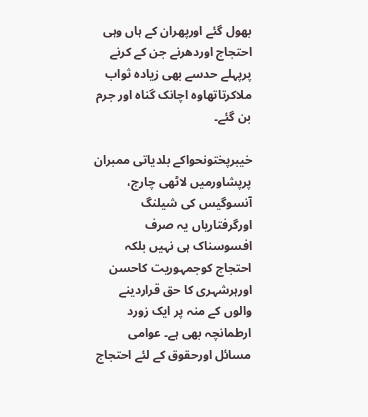بھول گئے اورپھران کے ہاں وہی احتجاج اوردھرنے جن کے کرنے پرپہلے حدسے بھی زیادہ ثواب ملاکرتاتھاوہ اچانک گناہ اور جرم بن گئے۔

خیبرپختونحواکے بلدیاتی ممبران پرپشاورمیں لاٹھی چارج، آنسوگیس کی شیلنگ اورگرفتاریاں یہ صرف افسوسناک ہی نہیں بلکہ احتجاج کوجمہوریت کاحسن اورہرشہری کا حق قراردینے والوں کے منہ پر ایک زورد ارطمانچہ بھی ہے۔ عوامی مسائل اورحقوق کے لئے احتجاج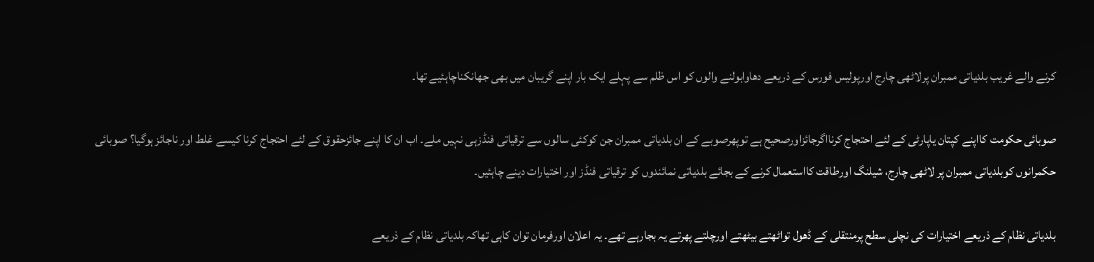کرنے والے غریب بلدیاتی ممبران پرلاٹھی چارج اورپولیس فورس کے ذریعے دھاوابولنے والوں کو اس ظلم سے پہلے ایک بار اپنے گریبان میں بھی جھانکناچاہئیے تھا۔

صوبائی حکومت کااپنے کپتان یاپارٹی کے لئے احتجاج کرنااگرجائزاورصحیح ہے توپھرصوبے کے ان بلدیاتی ممبران جن کوکئی سالوں سے ترقیاتی فنڈزہی نہیں ملے۔ اب ان کا اپنے جائزحقوق کے لئے احتجاج کرنا کیسے غلط اور ناجائز ہوگیا؟ صوبائی حکمرانوں کوبلدیاتی ممبران پر لاٹھی چارج، شیلنگ اورطاقت کااستعمال کرنے کے بجائے بلدیاتی نمائندوں کو ترقیاتی فنڈز اور اختیارات دینے چاہئیں۔

بلدیاتی نظام کے ذریعے اختیارات کی نچلی سطح پرمنتقلی کے ڈھول تواٹھتے بیٹھتے اورچلتے پھرتے یہ بجارہے تھے۔ یہ اعلان اورفرمان توان کاہی تھاکہ بلدیاتی نظام کے ذریعے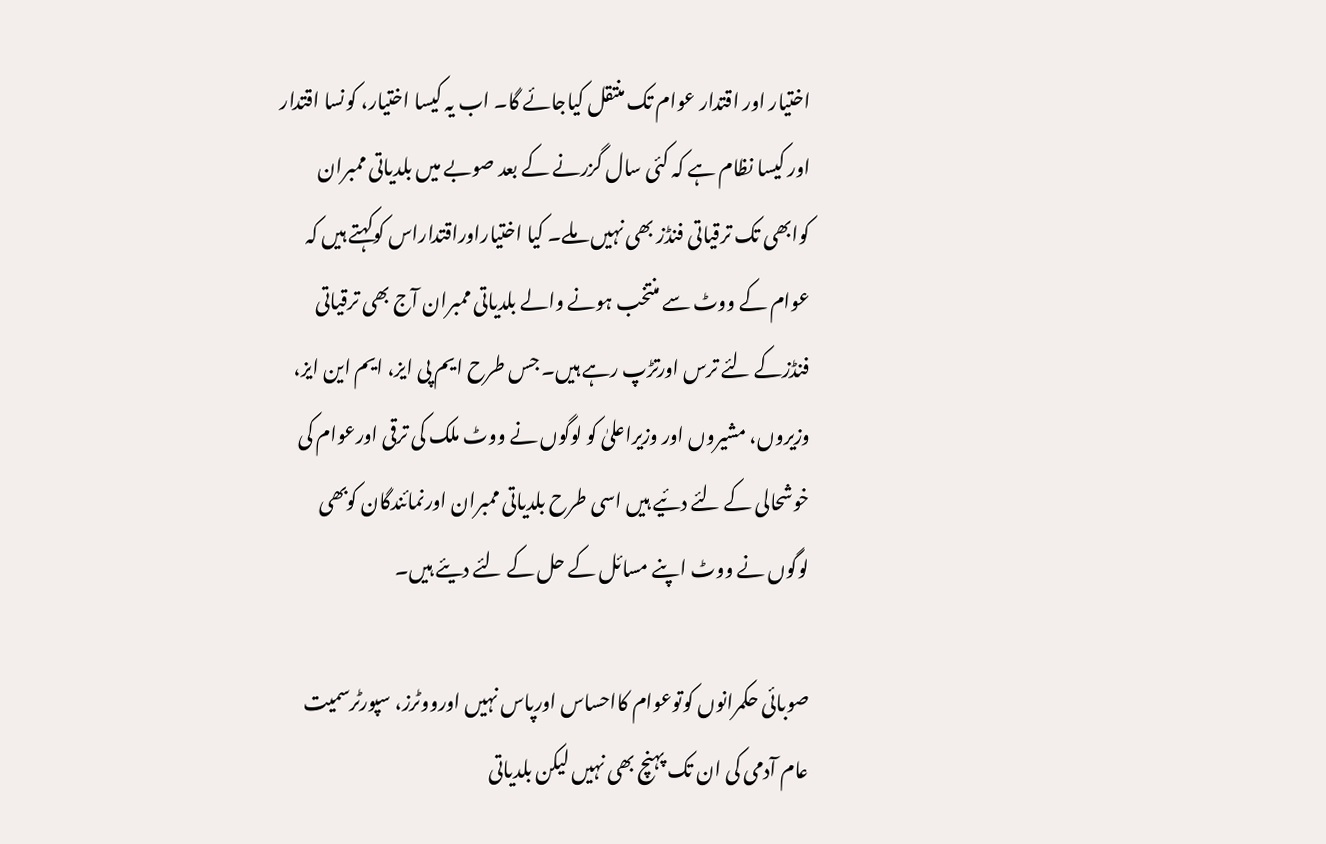اختیار اور اقتدار عوام تک منتقل کیاجائے گا۔ اب یہ کیسا اختیار، کونسا اقتدار اور کیسا نظام ہے کہ کئی سال گزرنے کے بعد صوبے میں بلدیاتی ممبران کوابھی تک ترقیاتی فنڈز بھی نہیں ملے۔ کیا اختیاراوراقتداراس کوکہتے ہیں کہ عوام کے ووٹ سے منتخب ہونے والے بلدیاتی ممبران آج بھی ترقیاتی فنڈزکے لئے ترس اورتڑپ رہے ہیں۔ جس طرح ایم پی ایز، ایم این ایز، وزیروں، مشیروں اور وزیراعلیٰ کو لوگوں نے ووٹ ملک کی ترقی اورعوام کی خوشحالی کے لئے دئیے ہیں اسی طرح بلدیاتی ممبران اورنمائندگان کوبھی لوگوں نے ووٹ اپنے مسائل کے حل کے لئے دیئے ہیں۔

صوبائی حکمرانوں کوتوعوام کااحساس اورپاس نہیں اورووٹرز، سپورٹرسمیت عام آدمی کی ان تک پہنچ بھی نہیں لیکن بلدیاتی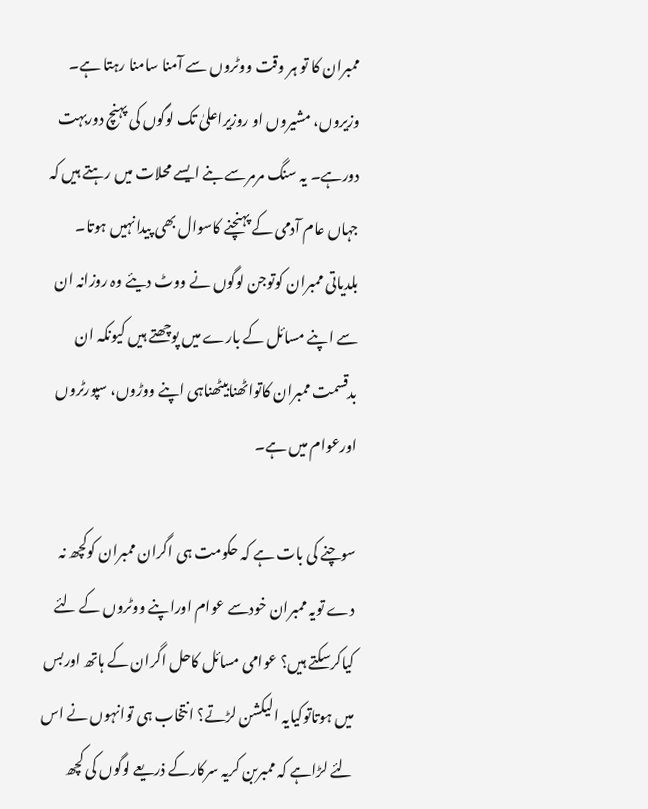ممبران کا تو ہر وقت ووٹروں سے آمنا سامنا رہتا ہے۔ وزیروں، مشیروں او روزیراعلیٰ تک لوگوں کی پہنچ دوربہت دورہے۔ یہ سنگ مرمرسے بنے ایسے محلات میں رہتے ہیں کہ جہاں عام آدمی کے پہنچنے کاسوال بھی پیدانہیں ہوتا۔ بلدیاتی ممبران کوتوجن لوگوں نے ووٹ دیئے وہ روزانہ ان سے اپنے مسائل کے بارے میں پوچھتے ہیں کیونکہ ان بدقسمت ممبران کاتواٹھنابیٹھناہی اپنے ووڑوں، سپورٹروں اورعوام میں ہے۔

سوچنے کی بات ہے کہ حکومت ہی اگران ممبران کوکچھ نہ دے تویہ ممبران خودسے عوام اوراپنے ووٹروں کے لئے کیاکرسکتے ہیں؟ عوامی مسائل کاحل اگران کے ہاتھ اوربس میں ہوتاتوکیایہ الیکشن لڑتے؟ انتخاب ہی توانہوں نے اس لئے لڑاہے کہ ممبربن کریہ سرکارکے ذریعے لوگوں کی کچھ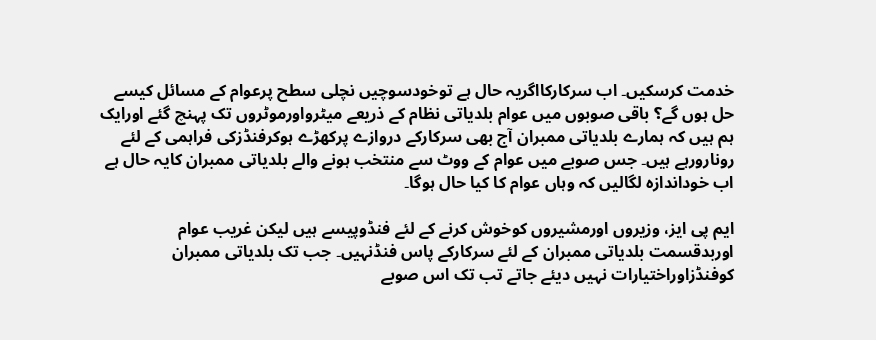خدمت کرسکیں۔ اب سرکارکااگریہ حال ہے توخودسوچیں نچلی سطح پرعوام کے مسائل کیسے حل ہوں گے؟ باقی صوبوں میں عوام بلدیاتی نظام کے ذریعے میٹرواورموٹروں تک پہنچ گئے اورایک ہم ہیں کہ ہمارے بلدیاتی ممبران آج بھی سرکارکے دروازے پرکھڑے ہوکرفنڈزکی فراہمی کے لئے رونارورہے ہیں۔ جس صوبے میں عوام کے ووٹ سے منتخب ہونے والے بلدیاتی ممبران کایہ حال ہے اب خوداندازہ لگالیں کہ وہاں عوام کا کیا حال ہوگا۔

ایم پی ایز، وزیروں اورمشیروں کوخوش کرنے کے لئے فنڈوپیسے ہیں لیکن غریب عوام اوربدقسمت بلدیاتی ممبران کے لئے سرکارکے پاس فنڈنہیں۔ جب تک بلدیاتی ممبران کوفنڈزاوراختیارات نہیں دیئے جاتے تب تک اس صوبے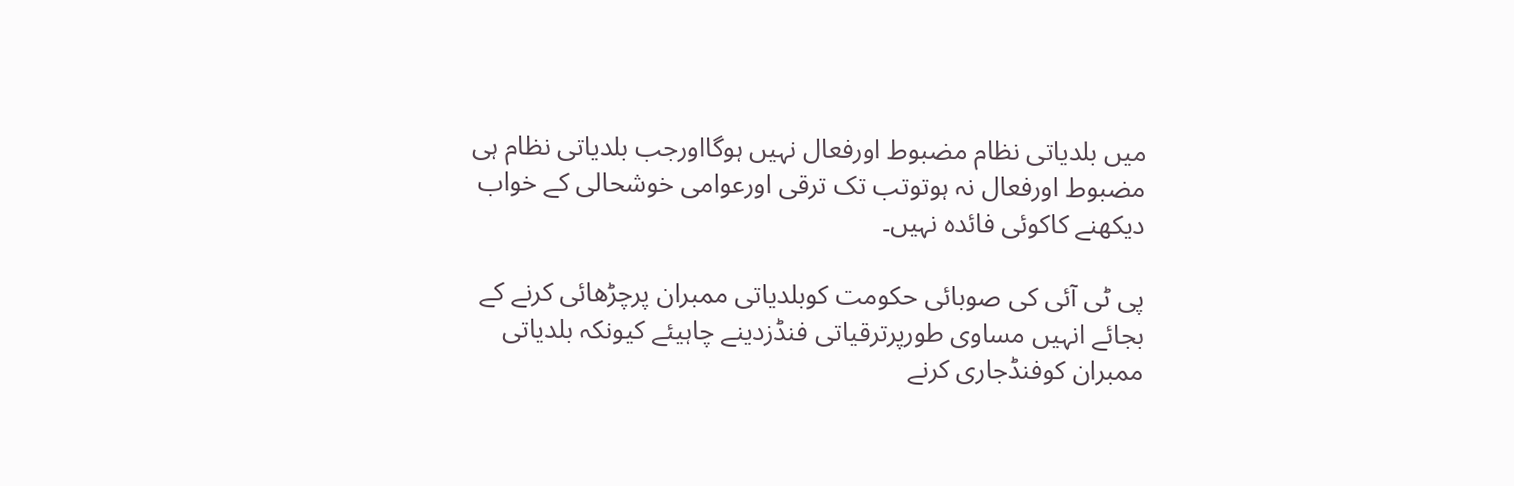میں بلدیاتی نظام مضبوط اورفعال نہیں ہوگااورجب بلدیاتی نظام ہی مضبوط اورفعال نہ ہوتوتب تک ترقی اورعوامی خوشحالی کے خواب دیکھنے کاکوئی فائدہ نہیں۔

پی ٹی آئی کی صوبائی حکومت کوبلدیاتی ممبران پرچڑھائی کرنے کے بجائے انہیں مساوی طورپرترقیاتی فنڈزدینے چاہیئے کیونکہ بلدیاتی ممبران کوفنڈجاری کرنے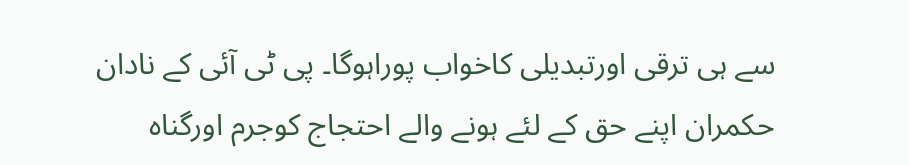سے ہی ترقی اورتبدیلی کاخواب پوراہوگا۔ پی ٹی آئی کے نادان حکمران اپنے حق کے لئے ہونے والے احتجاج کوجرم اورگناہ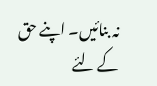نہ بنائیں۔ اپنے حق کے لئے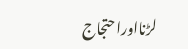لڑنااوراحتجاج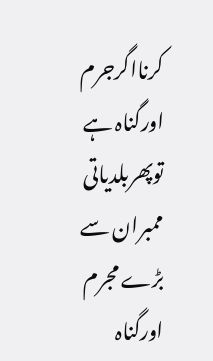کرنااگرجرم اورگناہ ہے توپھربلدیاتی ممبران سے بڑے مجرم اورگناہ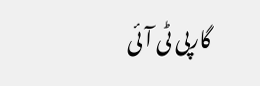گارپی ٹی آئی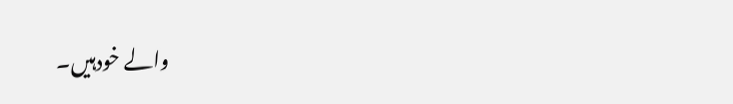والے خودہیں۔